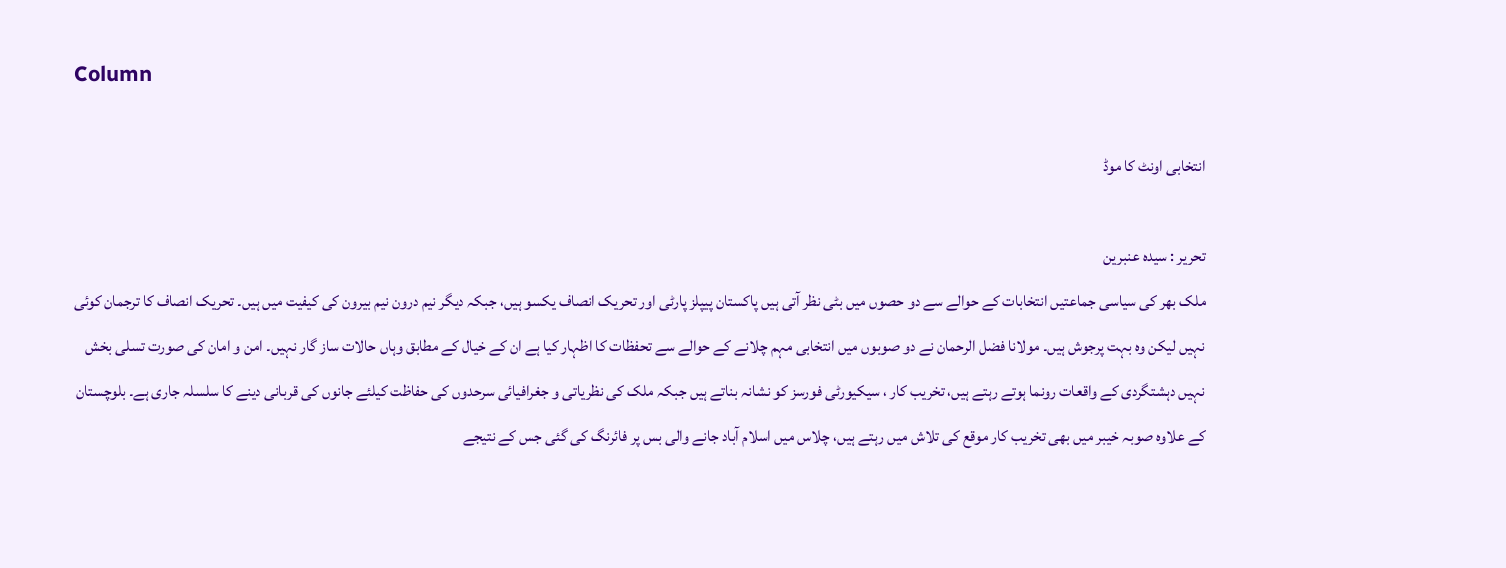Column

انتخابی اونٹ کا موڈ

تحریر : سیدہ عنبرین
ملک بھر کی سیاسی جماعتیں انتخابات کے حوالے سے دو حصوں میں بٹی نظر آتی ہیں پاکستان پیپلز پارٹی اور تحریک انصاف یکسو ہیں، جبکہ دیگر نیم درون نیم بیرون کی کیفیت میں ہیں۔ تحریک انصاف کا ترجمان کوئی نہیں لیکن وہ بہت پرجوش ہیں۔ مولانا فضل الرحمان نے دو صوبوں میں انتخابی مہم چلانے کے حوالے سے تحفظات کا اظہار کیا ہے ان کے خیال کے مطابق وہاں حالات ساز گار نہیں۔ امن و امان کی صورت تسلی بخش نہیں دہشتگردی کے واقعات رونما ہوتے رہتے ہیں، تخریب کار ، سیکیورٹی فورسز کو نشانہ بناتے ہیں جبکہ ملک کی نظریاتی و جغرافیائی سرحدوں کی حفاظت کیلئے جانوں کی قربانی دینے کا سلسلہ جاری ہے۔ بلوچستان کے علاوہ صوبہ خیبر میں بھی تخریب کار موقع کی تلاش میں رہتے ہیں، چلاس میں اسلام آباد جانے والی بس پر فائرنگ کی گئی جس کے نتیجے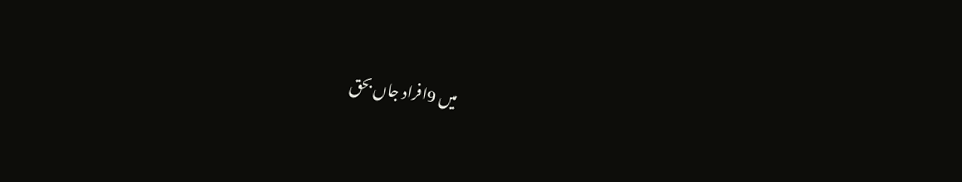میں 9افراد جاں بحق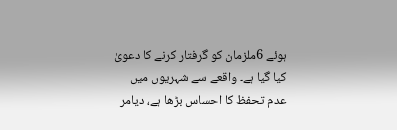ہوئے 6ملزمان کو گرفتار کرنے کا دعویٰ کیا گیا ہے۔ واقعے سے شہریوں میں عدم تحفظ کا احساس بڑھا ہے، دیامر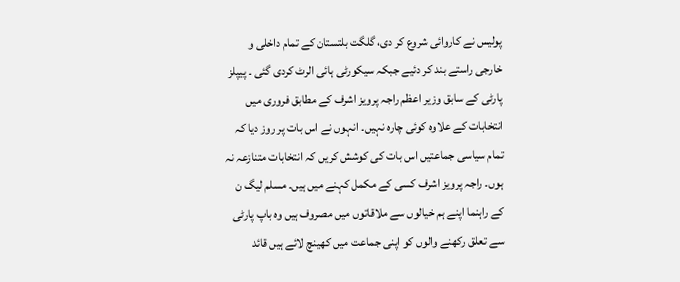پولیس نے کاروائی شروع کر دی، گلگت بلتستان کے تمام داخلی و خارجی راستے بند کر دئیے جبکہ سیکورٹی ہائی الرٹ کردی گئی ۔ پیپلز پارٹی کے سابق وزیر اعظم راجہ پرویز اشرف کے مطابق فروری میں انتخابات کے علاوہ کوئی چارہ نہیں۔ انہوں نے اس بات پر روز دیا کہ تمام سیاسی جماعتیں اس بات کی کوشش کریں کہ انتخابات متنازعہ نہ ہوں۔ راجہ پرویز اشرف کسی کے مکمل کہنے میں ہیں۔ مسلم لیگ ن کے راہنما اپنے ہم خیالوں سے ملاقاتوں میں مصروف ہیں وہ باپ پارٹی سے تعلق رکھنے والوں کو اپنی جماعت میں کھینچ لائے ہیں قائد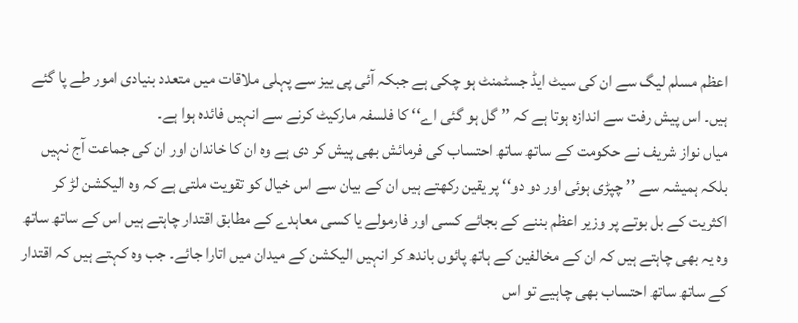اعظم مسلم لیگ سے ان کی سیٹ ایڈ جسٹمنٹ ہو چکی ہے جبکہ آئی پی ییز سے پہلی ملاقات میں متعدد بنیادی امور طے پا گئے ہیں۔ اس پیش رفت سے اندازہ ہوتا ہے کہ ’’ گل ہو گئی اے‘‘ کا فلسفہ مارکیٹ کرنے سے انہیں فائدہ ہوا ہے۔
میاں نواز شریف نے حکومت کے ساتھ ساتھ احتساب کی فرمائش بھی پیش کر دی ہے وہ ان کا خاندان اور ان کی جماعت آج نہیں بلکہ ہمیشہ سے ’’ چپڑی ہوئی اور دو دو‘‘ پر یقین رکھتے ہیں ان کے بیان سے اس خیال کو تقویت ملتی ہے کہ وہ الیکشن لڑ کر اکثریت کے بل بوتے پر وزیر اعظم بننے کے بجائے کسی اور فارمولے یا کسی معاہدے کے مطابق اقتدار چاہتے ہیں اس کے ساتھ ساتھ وہ یہ بھی چاہتے ہیں کہ ان کے مخالفین کے ہاتھ پائوں باندھ کر انہیں الیکشن کے میدان میں اتارا جائے۔ جب وہ کہتے ہیں کہ اقتدار کے ساتھ ساتھ احتساب بھی چاہیے تو اس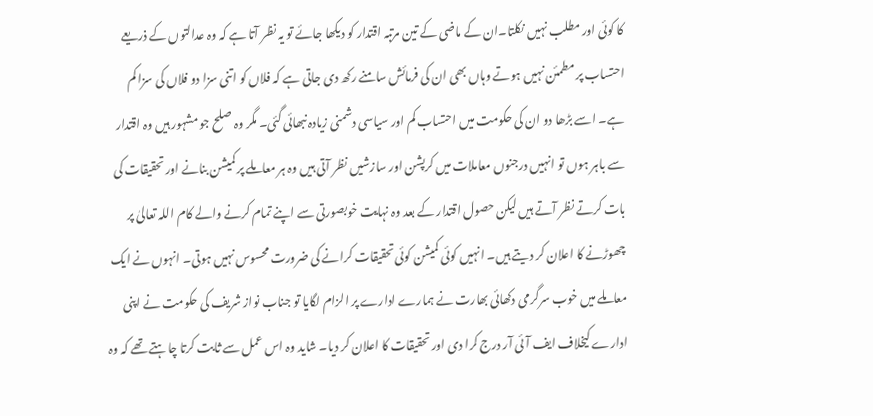کا کوئی اور مطلب نہیں نکلتا۔ان کے ماضی کے تین مرتبہ اقتدار کو دیکھا جائے تو یہ نظر آتا ہے کہ وہ عدالتوں کے ذریعے احتساب پر مطمئن نہیں ہوتے وہاں بھی ان کی فرمائش سامنے رکھ دی جاتی ہے کہ فلاں کو اتنی سزا دو فلاں کی سزا کم ہے۔ اسے بڑھا دو ان کی حکومت میں احتساب کم اور سیاسی دشمنی زیادہ نبھائی گئی۔ مگر وہ صلح جو مشہور ہیں وہ اقتدار سے باہر ہوں تو انہیں درجنوں معاملات میں کرپشن اور سازشیں نظر آتی ہیں وہ ہر معاملے پر کمیشن بنانے اور تحقیقات کی بات کرتے نظر آتے ہیں لیکن حصول اقتدار کے بعد وہ نہایت خوبصورتی سے اپنے تمام کرنے والے کام اللہ تعالیٰ پر چھوڑنے کا اعلان کر دیتے ہیں۔ انہیں کوئی کمیشن کوئی تحقیقات کرانے کی ضرورت محسوس نہیں ہوتی۔ انہوں نے ایک معاملے میں خوب سرگرمی دکھائی بھارت نے ہمارے ادارے پر الزام لگایا تو جناب نواز شریف کی حکومت نے اپنی ادارے کیخلاف ایف آئی آر درج کرا دی اور تحقیقات کا اعلان کر دیا۔ شاید وہ اس عمل سے ثابت کرتا چاہتے تھے کہ وہ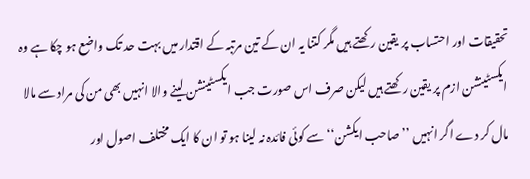تحقیقات اور احتساب پر یقین رکھتے ہیں مگر کتنا یہ ان کے تین مرتبہ کے اقتدار میں بہت حد تک واضع ہو چکا ہے وہ ایکسٹینشن ازم پر یقین رکھتے ہیں لیکن صرف اس صورت جب ایکسٹینشن لینے والا انہیں بھی من کی مراد سے مالا مال کر دے اگر انہیں ’’ صاحب ایکشن‘‘ سے کوئی فائدہ نہ لینا ہو تو ان کا ایک مختلف اصول اور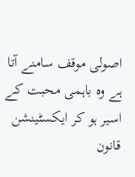اصولی موقف سامنے آتا ہے وہ باہمی محبت کے اسیر ہو کر ایکسٹینشن قانون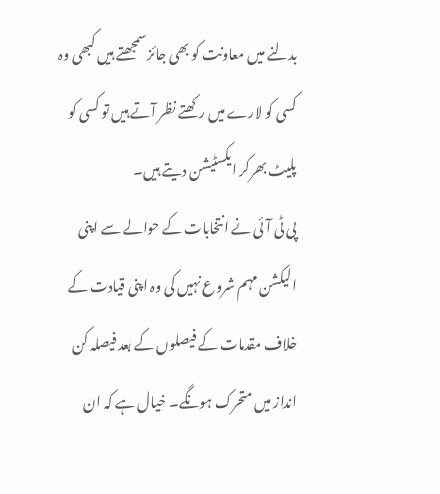بدلنے میں معاونت کو بھی جائز سمجھتے ہیں کبھی وہ کسی کو لارے میں رکھتے نظر آتے ہیں تو کسی کو پلیٹ بھرکر ایکسٹیشن دیتے ہیں۔
پی ٹی آئی نے انتخابات کے حوالے سے اپنی الیکشن مہم شروع نہیں کی وہ اپنی قیادت کے خلاف مقدمات کے فیصلوں کے بعد فیصلہ کن انداز میں متحرک ہونگے۔ خیال ہے کہ ان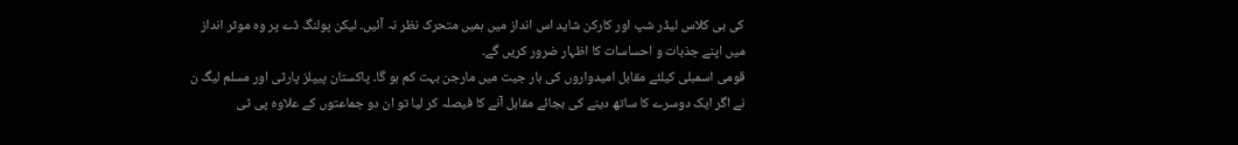کی بی کلاس لیڈر شپ اور کارکن شاید اس انداز میں ہمیں متحرک نظر نہ آئیں۔ لیکن پولنگ ڈے پر وہ موثر انداز میں اپنے جذبات و احساسات کا اظہار ضرور کریں گے۔
قومی اسمبلی کیلئے مقابل امیدواروں کی ہار جیت میں مارجن بہت کم ہو گا۔ پاکستان پیپلز پارٹی اور مسلم لیگ ن نے اگر ایک دوسرے کا ساتھ دینے کی بجائے مقابل آنے کا فیصلہ کر لیا تو ان دو جماعتوں کے علاوہ پی ٹی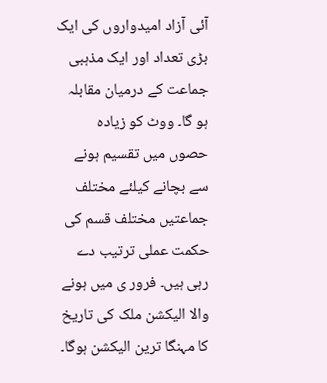آئی آزاد امیدواروں کی ایک بڑی تعداد اور ایک مذہبی جماعت کے درمیان مقابلہ ہو گا۔ ووٹ کو زیادہ حصوں میں تقسیم ہونے سے بچانے کیلئے مختلف جماعتیں مختلف قسم کی حکمت عملی ترتیب دے رہی ہیں۔ فرور ی میں ہونے والا الیکشن ملک کی تاریخ کا مہنگا ترین الیکشن ہوگا۔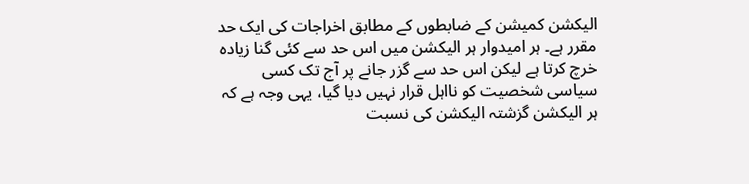الیکشن کمیشن کے ضابطوں کے مطابق اخراجات کی ایک حد مقرر ہے۔ ہر امیدوار ہر الیکشن میں اس حد سے کئی گنا زیادہ خرچ کرتا ہے لیکن اس حد سے گزر جانے پر آج تک کسی سیاسی شخصیت کو نااہل قرار نہیں دیا گیا، یہی وجہ ہے کہ ہر الیکشن گزشتہ الیکشن کی نسبت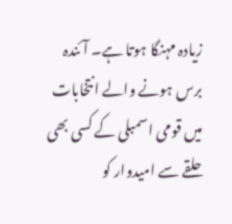زیادہ مہنگا ہوتا ہے۔ آئندہ برس ہونے والے انتخابات میں قومی اسمبلی کے کسی بھی حلقے سے امیدوار کو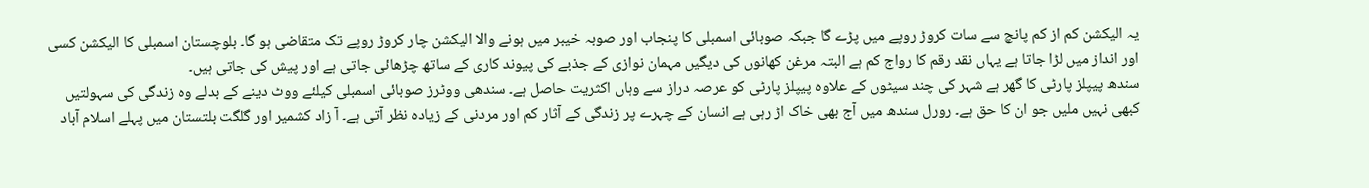یہ الیکشن کم از کم پانچ سے سات کروڑ روپے میں پڑے گا جبکہ صوبائی اسمبلی کا پنجاب اور صوبہ خیبر میں ہونے والا الیکشن چار کروڑ روپے تک متقاضی ہو گا۔ بلوچستان اسمبلی کا الیکشن کسی اور انداز میں لڑا جاتا ہے یہاں نقد رقم کا رواج کم ہے البتہ مرغن کھانوں کی دیگیں مہمان نوازی کے جذبے کی پیوند کاری کے ساتھ چڑھائی جاتی ہے اور پیش کی جاتی ہیں۔
سندھ پیپلز پارٹی کا گھر ہے شہر کی چند سیٹوں کے علاوہ پیپلز پارٹی کو عرصہ دراز سے وہاں اکثریت حاصل ہے۔ سندھی ووٹرز صوبائی اسمبلی کیلئے ووٹ دینے کے بدلے وہ زندگی کی سہولتیں کبھی نہیں ملیں جو ان کا حق ہے۔ رورل سندھ میں آج بھی خاک اڑ رہی ہے انسان کے چہرے پر زندگی کے آثار کم اور مردنی کے زیادہ نظر آتی ہے۔ آ زاد کشمیر اور گلگت بلتستان میں پہلے اسلام آباد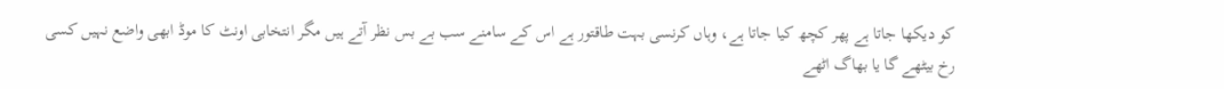کو دیکھا جاتا ہے پھر کچھ کیا جاتا ہے، وہاں کرنسی بہت طاقتور ہے اس کے سامنے سب بے بس نظر آتے ہیں مگر انتخابی اونٹ کا موڈ ابھی واضع نہیں کسی رخ بیٹھے گا یا بھاگ اٹھے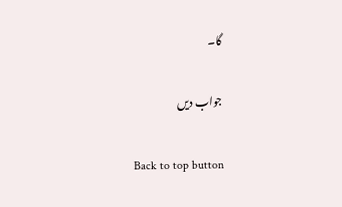گا۔

جواب دیں

Back to top button